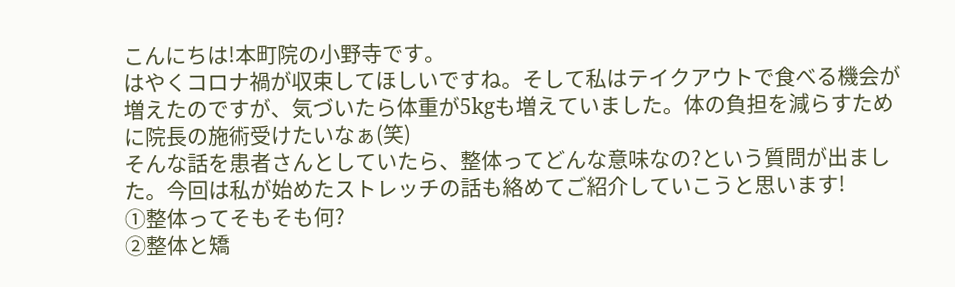こんにちは!本町院の小野寺です。
はやくコロナ禍が収束してほしいですね。そして私はテイクアウトで食べる機会が増えたのですが、気づいたら体重が5kgも増えていました。体の負担を減らすために院長の施術受けたいなぁ(笑)
そんな話を患者さんとしていたら、整体ってどんな意味なの?という質問が出ました。今回は私が始めたストレッチの話も絡めてご紹介していこうと思います!
①整体ってそもそも何?
②整体と矯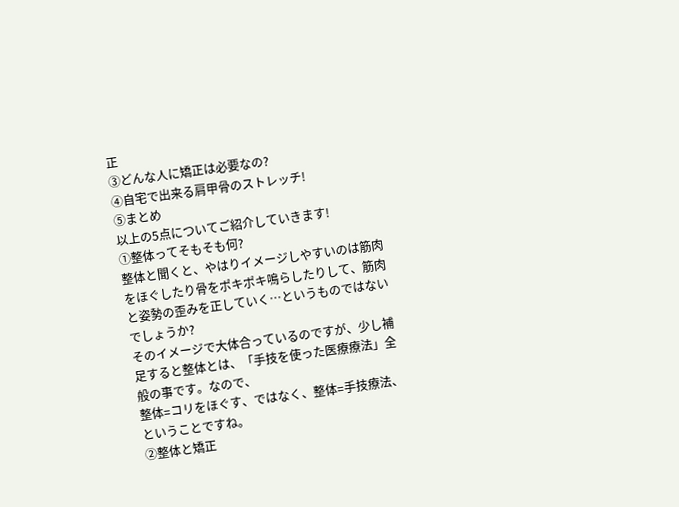正
③どんな人に矯正は必要なの?
④自宅で出来る肩甲骨のストレッチ!
⑤まとめ
以上の5点についてご紹介していきます!
①整体ってそもそも何?
整体と聞くと、やはりイメージしやすいのは筋肉をほぐしたり骨をポキポキ鳴らしたりして、筋肉と姿勢の歪みを正していく…というものではないでしょうか?
そのイメージで大体合っているのですが、少し補足すると整体とは、「手技を使った医療療法」全般の事です。なので、
整体=コリをほぐす、ではなく、整体=手技療法、ということですね。
②整体と矯正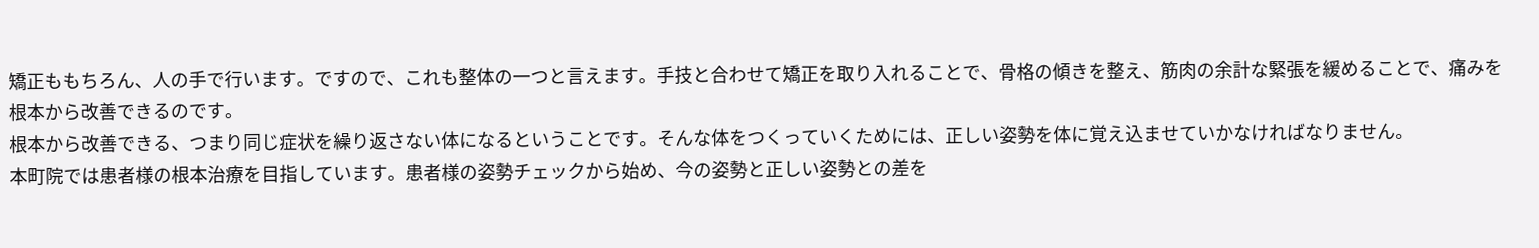矯正ももちろん、人の手で行います。ですので、これも整体の一つと言えます。手技と合わせて矯正を取り入れることで、骨格の傾きを整え、筋肉の余計な緊張を緩めることで、痛みを根本から改善できるのです。
根本から改善できる、つまり同じ症状を繰り返さない体になるということです。そんな体をつくっていくためには、正しい姿勢を体に覚え込ませていかなければなりません。
本町院では患者様の根本治療を目指しています。患者様の姿勢チェックから始め、今の姿勢と正しい姿勢との差を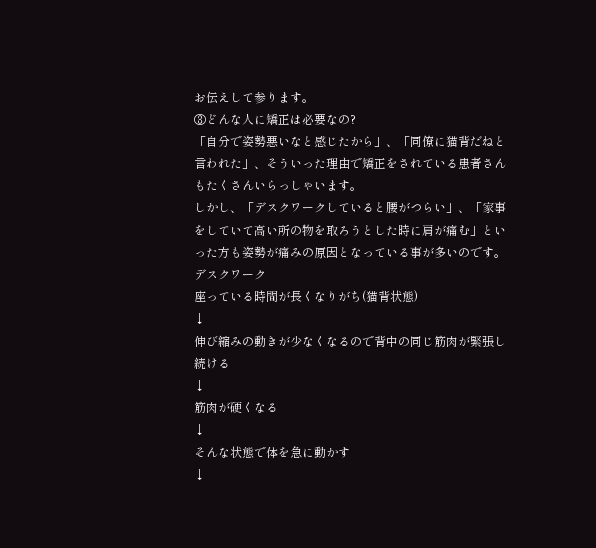お伝えして参ります。
③どんな人に矯正は必要なの?
「自分で姿勢悪いなと感じたから」、「同僚に猫背だねと言われた」、そういった理由で矯正をされている患者さんもたくさんいらっしゃいます。
しかし、「デスクワークしていると腰がつらい」、「家事をしていて高い所の物を取ろうとした時に肩が痛む」といった方も姿勢が痛みの原因となっている事が多いのです。
デスクワーク
座っている時間が長くなりがち(猫背状態)
↓
伸び縮みの動きが少なくなるので背中の同じ筋肉が緊張し続ける
↓
筋肉が硬くなる
↓
そんな状態で体を急に動かす
↓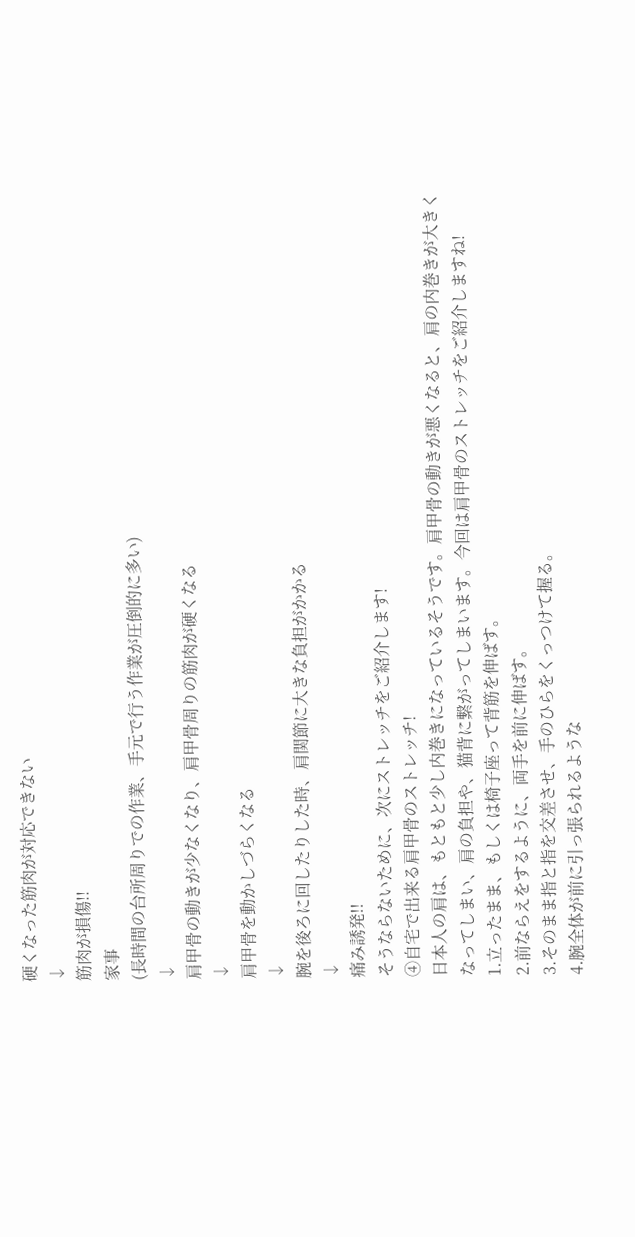硬くなった筋肉が対応できない
↓
筋肉が損傷!!
家事
(長時間の台所周りでの作業、手元で行う作業が圧倒的に多い)
↓
肩甲骨の動きが少なくなり、肩甲骨周りの筋肉が硬くなる
↓
肩甲骨を動かしづらくなる
↓
腕を後ろに回したりした時、肩関節に大きな負担がかかる
↓
痛み誘発!!
そうならないために、次にストレッチをご紹介します!
④自宅で出来る肩甲骨のストレッチ!
日本人の肩は、もともと少し内巻きになっているそうです。肩甲骨の動きが悪くなると、肩の内巻きが大きくなってしまい、肩の負担や、猫背に繋がってしまいます。今回は肩甲骨のストレッチをご紹介しますね!
1.立ったまま、もしくは椅子座って背筋を伸ばす。
2.前ならえをするように、両手を前に伸ばす。
3.そのまま指と指を交差させ、手のひらをくっつけて握る。
4.腕全体が前に引っ張られるような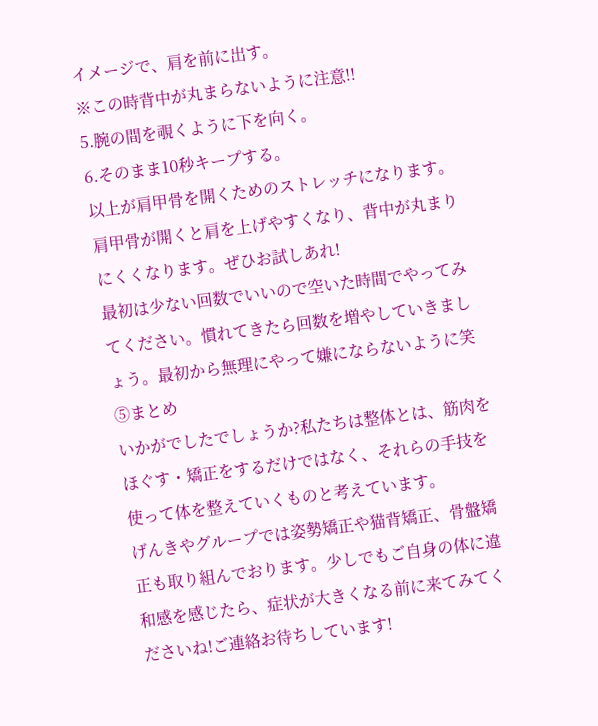イメージで、肩を前に出す。
※この時背中が丸まらないように注意!!
5.腕の間を覗くように下を向く。
6.そのまま10秒キープする。
以上が肩甲骨を開くためのストレッチになります。肩甲骨が開くと肩を上げやすくなり、背中が丸まりにくくなります。ぜひお試しあれ!
最初は少ない回数でいいので空いた時間でやってみてください。慣れてきたら回数を増やしていきましょう。最初から無理にやって嫌にならないように笑
⑤まとめ
いかがでしたでしょうか?私たちは整体とは、筋肉をほぐす・矯正をするだけではなく、それらの手技を使って体を整えていくものと考えています。
げんきやグループでは姿勢矯正や猫背矯正、骨盤矯正も取り組んでおります。少しでもご自身の体に違和感を感じたら、症状が大きくなる前に来てみてくださいね!ご連絡お待ちしています!